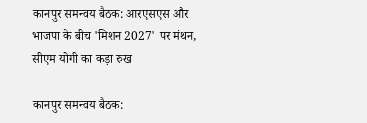कानपुर समन्वय बैठक: आरएसएस और भाजपा के बीच 'मिशन 2027' पर मंथन, सीएम योगी का कड़ा रुख

कानपुर समन्वय बैठक: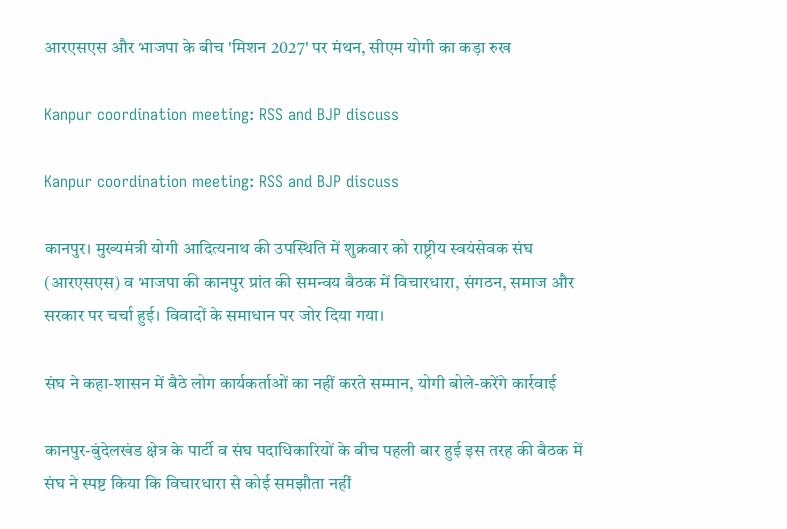आरएसएस और भाजपा के बीच 'मिशन 2027' पर मंथन, सीएम योगी का कड़ा रुख

Kanpur coordination meeting: RSS and BJP discuss

Kanpur coordination meeting: RSS and BJP discuss

कानपुर। मुख्यमंत्री योगी आदित्यनाथ की उपस्थिति में शुक्रवार को राष्ट्रीय स्वयंसेवक संघ (आरएसएस) व भाजपा की कानपुर प्रांत की समन्वय बैठक में विचारधारा, संगठन, समाज और सरकार पर चर्चा हुई। विवादों के समाधान पर जोर दिया गया।

संघ ने कहा-शासन में बैठे लोग कार्यकर्ताओं का नहीं करते सम्मान, योगी बोले-करेंगे कार्रवाई

कानपुर-बुंदेलखंड क्षेत्र के पार्टी व संघ पदाधिकारियों के बीच पहली बार हुई इस तरह की बैठक में संघ ने स्पष्ट किया कि विचारधारा से कोई समझौता नहीं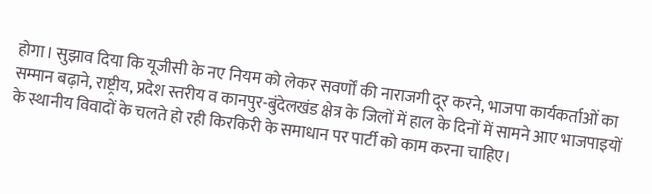होगा। सुझाव दिया कि यूजीसी के नए नियम को लेकर सवर्णों की नाराजगी दूर करने, भाजपा कार्यकर्ताओं का सम्मान बढ़ाने, राष्ट्रीय, प्रदेश स्तरीय व कानपुर-बुंदेलखंड क्षेत्र के जिलों में हाल के दिनों में सामने आए भाजपाइयों के स्थानीय विवादों के चलते हो रही किरकिरी के समाधान पर पार्टी को काम करना चाहिए।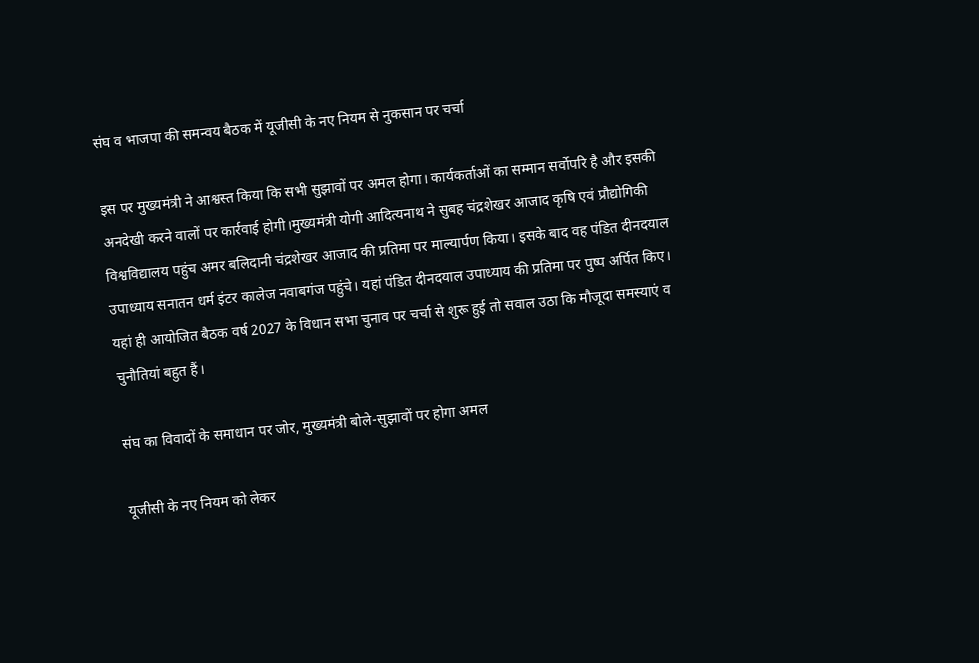संघ व भाजपा की समन्वय बैठक में यूजीसी के नए नियम से नुकसान पर चर्चा

इस पर मुख्यमंत्री ने आश्वस्त किया कि सभी सुझावों पर अमल होगा। कार्यकर्ताओं का सम्मान सर्वोपरि है और इसकी अनदेखी करने वालों पर कार्रवाई होगी।मुख्यमंत्री योगी आदित्यनाथ ने सुबह चंद्रशेखर आजाद कृषि एवं प्रौद्योगिकी विश्वविद्यालय पहुंच अमर बलिदानी चंद्रशेखर आजाद की प्रतिमा पर माल्यार्पण किया। इसके बाद वह पंडित दीनदयाल उपाध्याय सनातन धर्म इंटर कालेज नवाबगंज पहुंचे। यहां पंडित दीनदयाल उपाध्याय की प्रतिमा पर पुष्प अर्पित किए। यहां ही आयोजित बैठक वर्ष 2027 के विधान सभा चुनाव पर चर्चा से शुरू हुई तो सवाल उठा कि मौजूदा समस्याएं व चुनौतियां बहुत हैं।

संघ का विवादों के समाधान पर जोर, मुख्यमंत्री बोले-सुझावों पर होगा अमल

यूजीसी के नए नियम को लेकर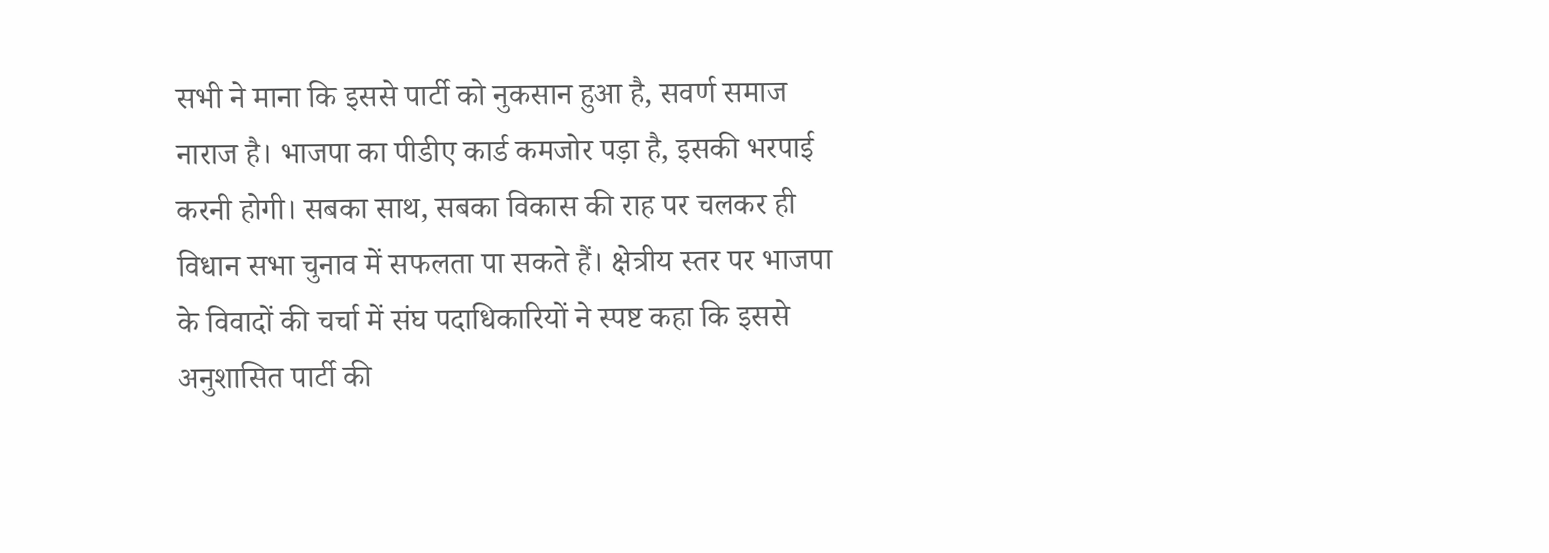सभी ने माना कि इससे पार्टी को नुकसान हुआ है, सवर्ण समाज नाराज है। भाजपा का पीडीए कार्ड कमजोर पड़ा है, इसकी भरपाई करनी होगी। सबका साथ, सबका विकास की राह पर चलकर ही विधान सभा चुनाव में सफलता पा सकते हैं। क्षेत्रीय स्तर पर भाजपा के विवादों की चर्चा में संघ पदाधिकारियों ने स्पष्ट कहा कि इससे अनुशासित पार्टी की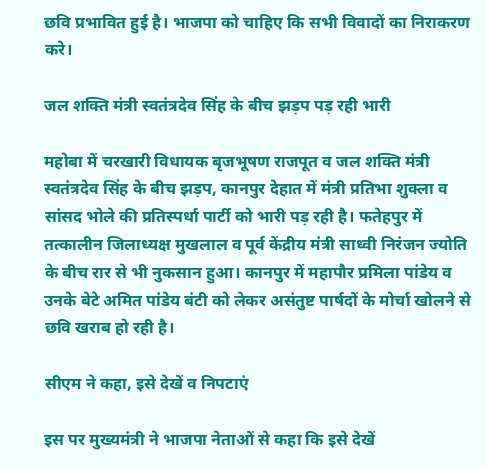छवि प्रभावित हुई है। भाजपा को चाहिए कि सभी विवादों का निराकरण करे।

जल शक्ति मंत्री स्वतंत्रदेव सिंह के बीच झड़प पड़ रही भारी

महोबा में चरखारी विधायक बृजभूषण राजपूत व जल शक्ति मंत्री स्वतंत्रदेव सिंह के बीच झड़प, कानपुर देहात में मंत्री प्रतिभा शुक्ला व सांसद भोले की प्रतिस्पर्धा पार्टी को भारी पड़ रही है। फतेहपुर में तत्कालीन जिलाध्यक्ष मुखलाल व पूर्व केंद्रीय मंत्री साध्वी निरंजन ज्योति के बीच रार से भी नुकसान हुआ। कानपुर में महापौर प्रमिला पांडेय व उनके बेटे अमित पांडेय बंटी को लेकर असंतुष्ट पार्षदों के मोर्चा खोलने से छवि खराब हो रही है।

सीएम ने कहा, इसे देखें व निपटाएं

इस पर मुख्यमंत्री ने भाजपा नेताओं से कहा कि इसे देखें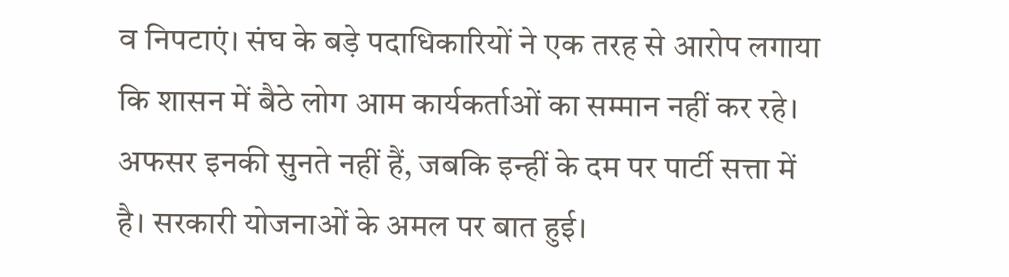व निपटाएं। संघ के बड़े पदाधिकारियों ने एक तरह से आरोप लगाया कि शासन में बैठे लोग आम कार्यकर्ताओं का सम्मान नहीं कर रहे। अफसर इनकी सुनते नहीं हैं, जबकि इन्हीं के दम पर पार्टी सत्ता में है। सरकारी योजनाओं के अमल पर बात हुई।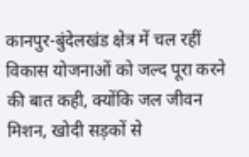कानपुर-बुंदेलखंड क्षेत्र में चल रहीं विकास योजनाओं को जल्द पूरा करने की बात कही, क्योंकि जल जीवन मिशन, खोदी सड़कों से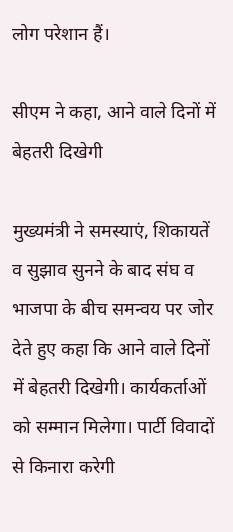लोग परेशान हैं।

सीएम ने कहा, आने वाले दिनों में बेहतरी दिखेगी

मुख्यमंत्री ने समस्याएं, शिकायतें व सुझाव सुनने के बाद संघ व भाजपा के बीच समन्वय पर जोर देते हुए कहा कि आने वाले दिनों में बेहतरी दिखेगी। कार्यकर्ताओं को सम्मान मिलेगा। पार्टी विवादों से किनारा करेगी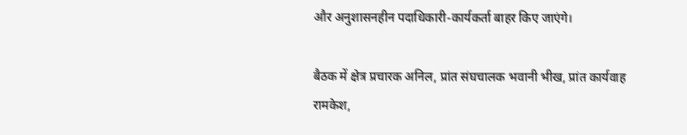और अनुशासनहीन पदाधिकारी-कार्यकर्ता बाहर किए जाएंगे।

बैठक में क्षेत्र प्रचारक अनिल, प्रांत संघचालक भवानी भीख, प्रांत कार्यवाह रामकेश,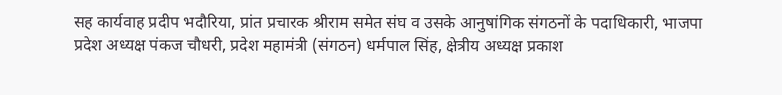सह कार्यवाह प्रदीप भदौरिया, प्रांत प्रचारक श्रीराम समेत संघ व उसके आनुषांगिक संगठनों के पदाधिकारी, भाजपा प्रदेश अध्यक्ष पंकज चौधरी, प्रदेश महामंत्री (संगठन) धर्मपाल सिंह, क्षेत्रीय अध्यक्ष प्रकाश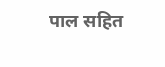पाल सहित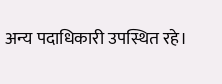अन्य पदाधिकारी उपस्थित रहे।